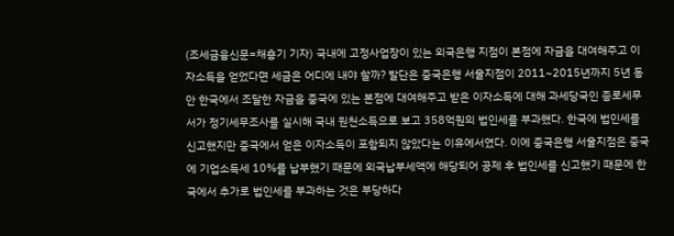(조세금융신문=채흥기 기자) 국내에 고정사업장이 있는 외국은행 지점이 본점에 자금을 대여해주고 이자소득을 얻었다면 세금은 어디에 내야 할까? 발단은 중국은행 서울지점이 2011~2015년까지 5년 동안 한국에서 조달한 자금을 중국에 있는 본점에 대여해주고 받은 이자소득에 대해 과세당국인 종로세무서가 정기세무조사를 실시해 국내 원천소득으로 보고 358억원의 법인세를 부과했다. 한국에 법인세를 신고했지만 중국에서 얻은 이자소득이 포함되지 않았다는 이유에서였다. 이에 중국은행 서울지점은 중국에 기업소득세 10%를 납부했기 때문에 외국납부세액에 해당되어 공제 후 법인세를 신고했기 때문에 한국에서 추가로 법인세를 부과하는 것은 부당하다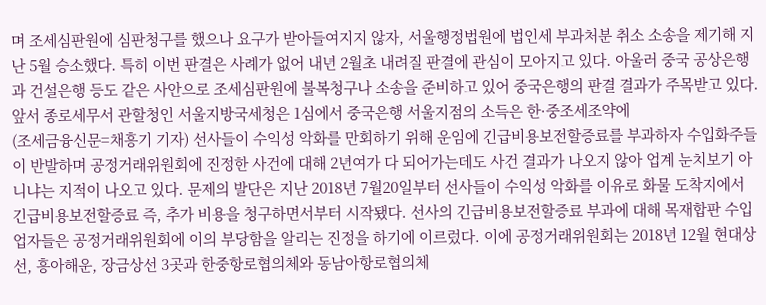며 조세심판원에 심판청구를 했으나 요구가 받아들여지지 않자, 서울행정법원에 법인세 부과처분 취소 소송을 제기해 지난 5월 승소했다. 특히 이번 판결은 사례가 없어 내년 2월초 내려질 판결에 관심이 모아지고 있다. 아울러 중국 공상은행과 건설은행 등도 같은 사안으로 조세심판원에 불복청구나 소송을 준비하고 있어 중국은행의 판결 결과가 주목받고 있다. 앞서 종로세무서 관할청인 서울지방국세청은 1심에서 중국은행 서울지점의 소득은 한·중조세조약에
(조세금융신문=채흥기 기자) 선사들이 수익성 악화를 만회하기 위해 운임에 긴급비용보전할증료를 부과하자 수입화주들이 반발하며 공정거래위원회에 진정한 사건에 대해 2년여가 다 되어가는데도 사건 결과가 나오지 않아 업계 눈치보기 아니냐는 지적이 나오고 있다. 문제의 발단은 지난 2018년 7월20일부터 선사들이 수익성 악화를 이유로 화물 도착지에서 긴급비용보전할증료 즉, 추가 비용을 청구하면서부터 시작됐다. 선사의 긴급비용보전할증료 부과에 대해 목재합판 수입업자들은 공정거래위원회에 이의 부당함을 알리는 진정을 하기에 이르렀다. 이에 공정거래위원회는 2018년 12월 현대상선, 흥아해운, 장금상선 3곳과 한중항로협의체와 동남아항로협의체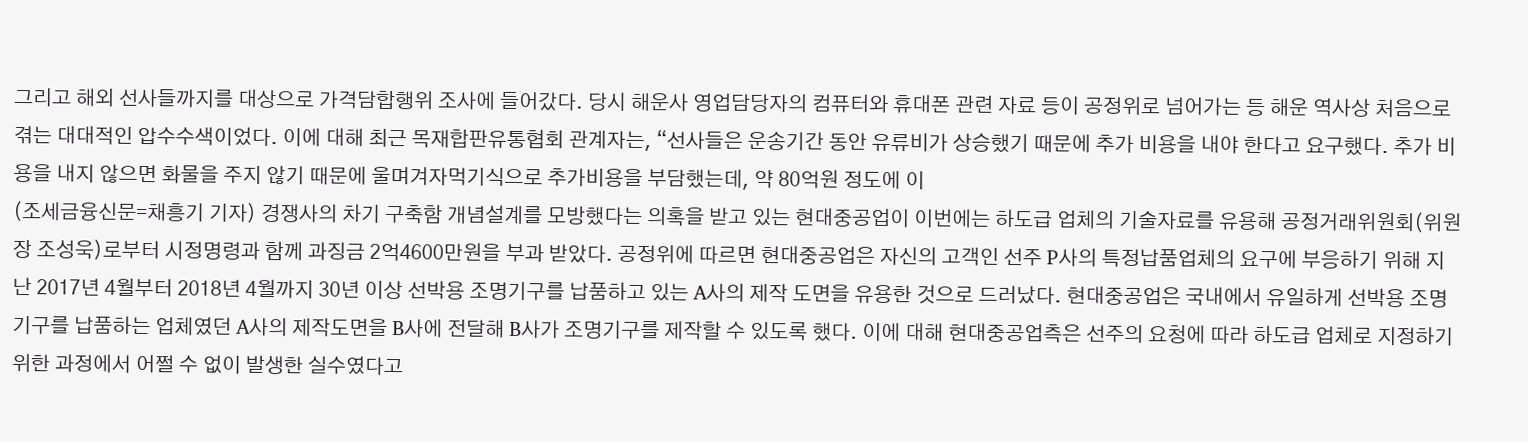그리고 해외 선사들까지를 대상으로 가격담합행위 조사에 들어갔다. 당시 해운사 영업담당자의 컴퓨터와 휴대폰 관련 자료 등이 공정위로 넘어가는 등 해운 역사상 처음으로 겪는 대대적인 압수수색이었다. 이에 대해 최근 목재합판유통협회 관계자는, “선사들은 운송기간 동안 유류비가 상승했기 때문에 추가 비용을 내야 한다고 요구했다. 추가 비용을 내지 않으면 화물을 주지 않기 때문에 울며겨자먹기식으로 추가비용을 부담했는데, 약 80억원 정도에 이
(조세금융신문=채흥기 기자) 경쟁사의 차기 구축함 개념설계를 모방했다는 의혹을 받고 있는 현대중공업이 이번에는 하도급 업체의 기술자료를 유용해 공정거래위원회(위원장 조성욱)로부터 시정명령과 함께 과징금 2억4600만원을 부과 받았다. 공정위에 따르면 현대중공업은 자신의 고객인 선주 P사의 특정납품업체의 요구에 부응하기 위해 지난 2017년 4월부터 2018년 4월까지 30년 이상 선박용 조명기구를 납품하고 있는 A사의 제작 도면을 유용한 것으로 드러났다. 현대중공업은 국내에서 유일하게 선박용 조명기구를 납품하는 업체였던 A사의 제작도면을 B사에 전달해 B사가 조명기구를 제작할 수 있도록 했다. 이에 대해 현대중공업측은 선주의 요청에 따라 하도급 업체로 지정하기 위한 과정에서 어쩔 수 없이 발생한 실수였다고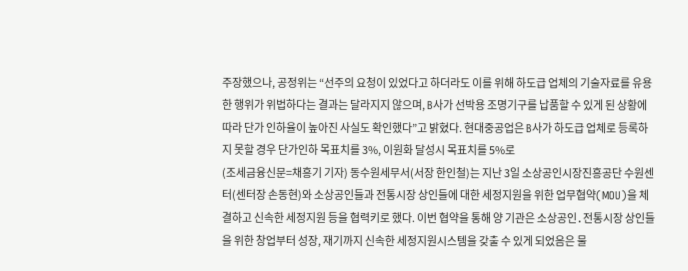주장했으나, 공정위는 “선주의 요청이 있었다고 하더라도 이를 위해 하도급 업체의 기술자료를 유용한 행위가 위법하다는 결과는 달라지지 않으며, B사가 선박용 조명기구를 납품할 수 있게 된 상황에 따라 단가 인하율이 높아진 사실도 확인했다”고 밝혔다. 현대중공업은 B사가 하도급 업체로 등록하지 못할 경우 단가인하 목표치를 3%, 이원화 달성시 목표치를 5%로
(조세금융신문=채흥기 기자) 동수원세무서(서장 한인철)는 지난 3일 소상공인시장진흥공단 수원센터(센터장 손동현)와 소상공인들과 전통시장 상인들에 대한 세정지원을 위한 업무협약(MOU)을 체결하고 신속한 세정지원 등을 협력키로 했다. 이번 협약을 통해 양 기관은 소상공인․전통시장 상인들을 위한 창업부터 성장, 재기까지 신속한 세정지원시스템을 갖출 수 있게 되었음은 물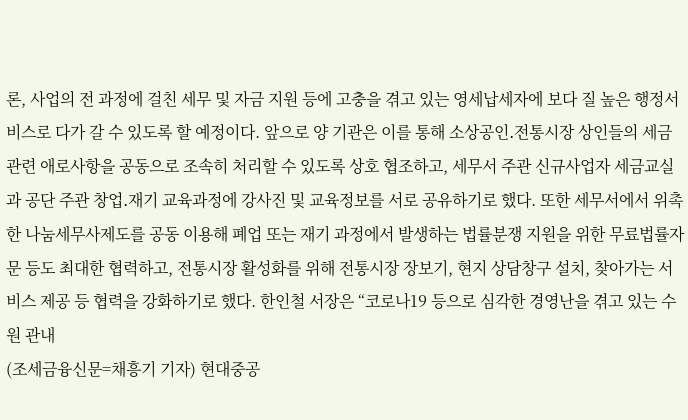론, 사업의 전 과정에 걸친 세무 및 자금 지원 등에 고충을 겪고 있는 영세납세자에 보다 질 높은 행정서비스로 다가 갈 수 있도록 할 예정이다. 앞으로 양 기관은 이를 통해 소상공인․전통시장 상인들의 세금관련 애로사항을 공동으로 조속히 처리할 수 있도록 상호 협조하고, 세무서 주관 신규사업자 세금교실과 공단 주관 창업․재기 교육과정에 강사진 및 교육정보를 서로 공유하기로 했다. 또한 세무서에서 위촉한 나눔세무사제도를 공동 이용해 폐업 또는 재기 과정에서 발생하는 법률분쟁 지원을 위한 무료법률자문 등도 최대한 협력하고, 전통시장 활성화를 위해 전통시장 장보기, 현지 상담창구 설치, 찾아가는 서비스 제공 등 협력을 강화하기로 했다. 한인철 서장은 “코로나19 등으로 심각한 경영난을 겪고 있는 수원 관내
(조세금융신문=채흥기 기자) 현대중공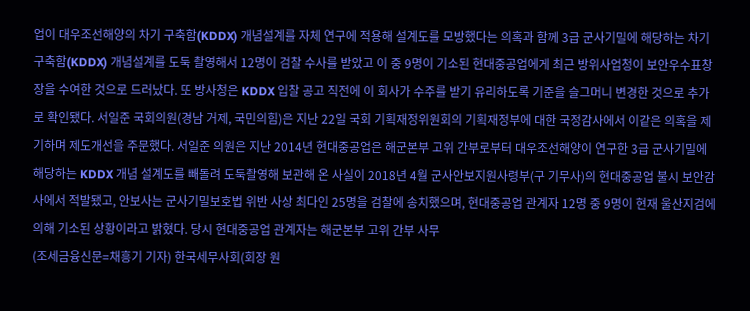업이 대우조선해양의 차기 구축함(KDDX) 개념설계를 자체 연구에 적용해 설계도를 모방했다는 의혹과 함께 3급 군사기밀에 해당하는 차기 구축함(KDDX) 개념설계를 도둑 촬영해서 12명이 검찰 수사를 받았고 이 중 9명이 기소된 현대중공업에게 최근 방위사업청이 보안우수표창장을 수여한 것으로 드러났다. 또 방사청은 KDDX 입찰 공고 직전에 이 회사가 수주를 받기 유리하도록 기준을 슬그머니 변경한 것으로 추가로 확인됐다. 서일준 국회의원(경남 거제, 국민의힘)은 지난 22일 국회 기획재정위원회의 기획재정부에 대한 국정감사에서 이같은 의혹을 제기하며 제도개선을 주문했다. 서일준 의원은 지난 2014년 현대중공업은 해군본부 고위 간부로부터 대우조선해양이 연구한 3급 군사기밀에 해당하는 KDDX 개념 설계도를 빼돌려 도둑촬영해 보관해 온 사실이 2018년 4월 군사안보지원사령부(구 기무사)의 현대중공업 불시 보안감사에서 적발됐고, 안보사는 군사기밀보호법 위반 사상 최다인 25명을 검찰에 송치했으며, 현대중공업 관계자 12명 중 9명이 현재 울산지검에 의해 기소된 상황이라고 밝혔다. 당시 현대중공업 관계자는 해군본부 고위 간부 사무
(조세금융신문=채흥기 기자) 한국세무사회(회장 원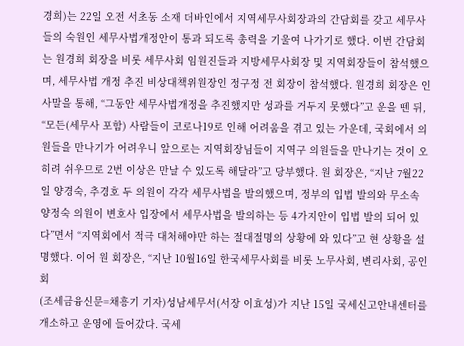경희)는 22일 오전 서초동 소재 더바인에서 지역세무사회장과의 간담회를 갖고 세무사들의 숙원인 세무사법개정안이 통과 되도록 총력을 기울여 나가기로 했다. 이번 간담회는 원경희 회장을 비롯 세무사회 임원진들과 지방세무사회장 및 지역회장들이 참석했으며, 세무사법 개정 추진 비상대책위원장인 정구정 전 회장이 참석했다. 원경희 회장은 인사말을 통해, “그동안 세무사법개정을 추진했지만 성과를 거두지 못했다”고 운을 뗀 뒤, “모든(세무사 포함) 사람들이 코로나19로 인해 어려움을 겪고 있는 가운데, 국회에서 의원들을 만나기가 어려우니 앞으로는 지역회장님들이 지역구 의원들을 만나기는 것이 오히려 쉬우므로 2번 이상은 만날 수 있도록 해달라”고 당부했다. 원 회장은, “지난 7월22일 양경숙, 추경호 두 의원이 각각 세무사법을 발의했으며, 정부의 입법 발의와 무소속 양정숙 의원이 변호사 입장에서 세무사법을 발의하는 등 4가지안이 입법 발의 되어 있다”면서 “지역회에서 적극 대처해야만 하는 절대절명의 상황에 와 있다”고 현 상황을 설명했다. 이어 원 회장은, “지난 10월16일 한국세무사회를 비롯 노무사회, 변리사회, 공인회
(조세금융신문=채흥기 기자)성남세무서(서장 이효성)가 지난 15일 국세신고안내센터를 개소하고 운영에 들어갔다. 국세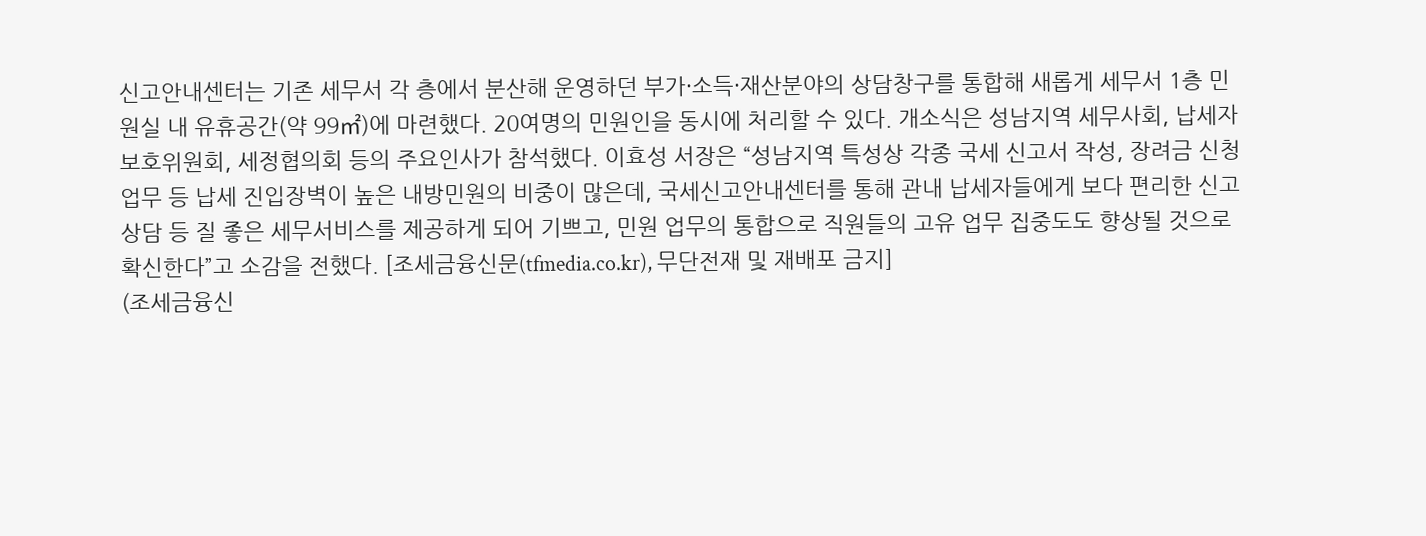신고안내센터는 기존 세무서 각 층에서 분산해 운영하던 부가·소득·재산분야의 상담창구를 통합해 새롭게 세무서 1층 민원실 내 유휴공간(약 99㎡)에 마련했다. 20여명의 민원인을 동시에 처리할 수 있다. 개소식은 성남지역 세무사회, 납세자보호위원회, 세정협의회 등의 주요인사가 참석했다. 이효성 서장은 “성남지역 특성상 각종 국세 신고서 작성, 장려금 신청업무 등 납세 진입장벽이 높은 내방민원의 비중이 많은데, 국세신고안내센터를 통해 관내 납세자들에게 보다 편리한 신고상담 등 질 좋은 세무서비스를 제공하게 되어 기쁘고, 민원 업무의 통합으로 직원들의 고유 업무 집중도도 향상될 것으로 확신한다”고 소감을 전했다. [조세금융신문(tfmedia.co.kr), 무단전재 및 재배포 금지]
(조세금융신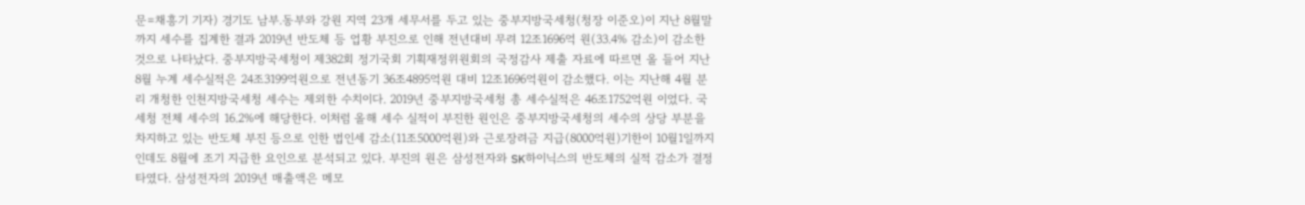문=채흥기 기자) 경기도 남부.동부와 강원 지역 23개 세무서를 두고 있는 중부지방국세청(청장 이준오)이 지난 8월말까지 세수를 집계한 결과 2019년 반도체 등 업황 부진으로 인해 전년대비 무려 12조1696억 원(33.4% 감소)이 감소한 것으로 나타났다. 중부지방국세청이 제382회 정기국회 기획재정위원회의 국정감사 제출 자료에 따르면 올 들어 지난 8월 누계 세수실적은 24조3199억원으로 전년동기 36조4895억원 대비 12조1696억원이 감소했다. 이는 지난해 4월 분리 개청한 인천지방국세청 세수는 제외한 수치이다. 2019년 중부지방국세청 총 세수실적은 46조1752억원 이었다. 국세청 전체 세수의 16.2%에 해당한다. 이처럼 올해 세수 실적이 부진한 원인은 중부지방국세청의 세수의 상당 부분을 차지하고 있는 반도체 부진 등으로 인한 법인세 감소(11조5000억원)와 근로장려금 지급(8000억원)기한이 10월1일까지인데도 8월에 조기 지급한 요인으로 분석되고 있다. 부진의 원은 삼성전자와 SK하이닉스의 반도체의 실적 감소가 결정타였다. 삼성전자의 2019년 매출액은 메모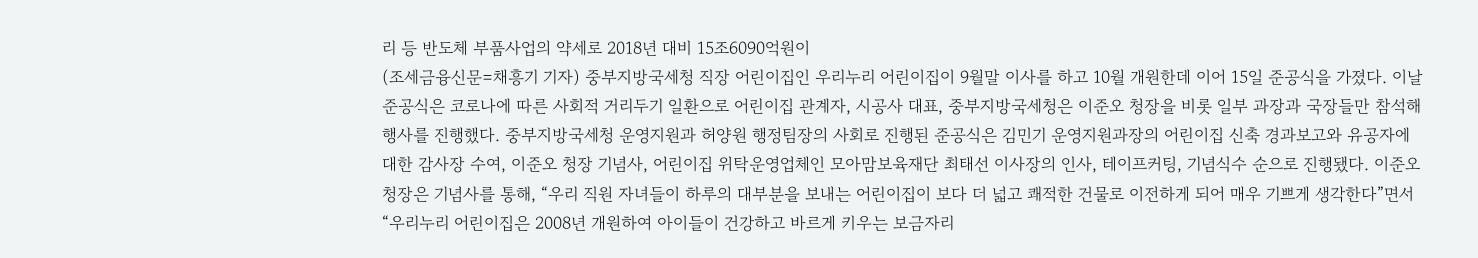리 등 반도체 부품사업의 약세로 2018년 대비 15조6090억원이
(조세금융신문=채흥기 기자) 중부지방국세청 직장 어린이집인 우리누리 어린이집이 9월말 이사를 하고 10월 개원한데 이어 15일 준공식을 가졌다. 이날 준공식은 코로나에 따른 사회적 거리두기 일환으로 어린이집 관계자, 시공사 대표, 중부지방국세청은 이준오 청장을 비롯 일부 과장과 국장들만 참석해 행사를 진행했다. 중부지방국세청 운영지원과 허양원 행정팀장의 사회로 진행된 준공식은 김민기 운영지원과장의 어린이집 신축 경과보고와 유공자에 대한 감사장 수여, 이준오 청장 기념사, 어린이집 위탁운영업체인 모아맘보육재단 최태선 이사장의 인사, 테이프커팅, 기념식수 순으로 진행됐다. 이준오 청장은 기념사를 통해, “우리 직원 자녀들이 하루의 대부분을 보내는 어린이집이 보다 더 넓고 쾌적한 건물로 이전하게 되어 매우 기쁘게 생각한다”면서 “우리누리 어린이집은 2008년 개원하여 아이들이 건강하고 바르게 키우는 보금자리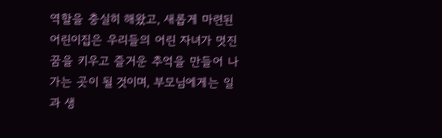역할을 충실히 해왔고, 새롭게 마련된 어린이집은 우리들의 어린 자녀가 멋진 꿈을 키우고 즐거운 추억을 만들어 나가는 곳이 될 것이며, 부모님에게는 일과 생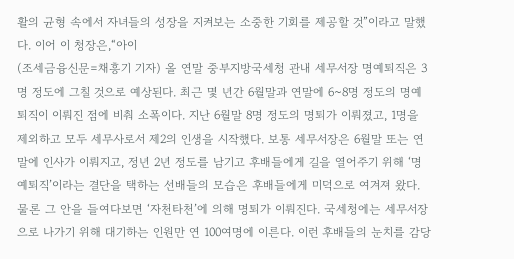활의 균형 속에서 자녀들의 성장을 지켜보는 소중한 기회를 제공할 것”이라고 말했다. 이어 이 청장은,“아이
(조세금융신문=채흥기 기자) 올 연말 중부지방국세청 관내 세무서장 명예퇴직은 3명 정도에 그칠 것으로 예상된다. 최근 몇 년간 6월말과 연말에 6~8명 정도의 명예퇴직이 이뤄진 점에 비춰 소폭이다. 지난 6월말 8명 정도의 명퇴가 이뤄졌고, 1명을 제외하고 모두 세무사로서 제2의 인생을 시작했다. 보통 세무서장은 6월말 또는 연말에 인사가 이뤄지고, 정년 2년 정도를 남기고 후배들에게 길을 열어주기 위해 ‘명예퇴직’이라는 결단을 택하는 선배들의 모습은 후배들에게 미덕으로 여겨져 왔다. 물론 그 안을 들여다보면 ‘자천타천’에 의해 명퇴가 이뤄진다. 국세청에는 세무서장으로 나가기 위해 대기하는 인원만 연 100여명에 이른다. 이런 후배들의 눈치를 감당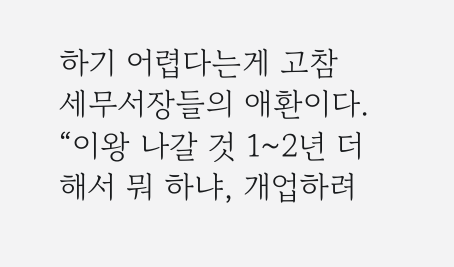하기 어렵다는게 고참 세무서장들의 애환이다. “이왕 나갈 것 1~2년 더 해서 뭐 하냐, 개업하려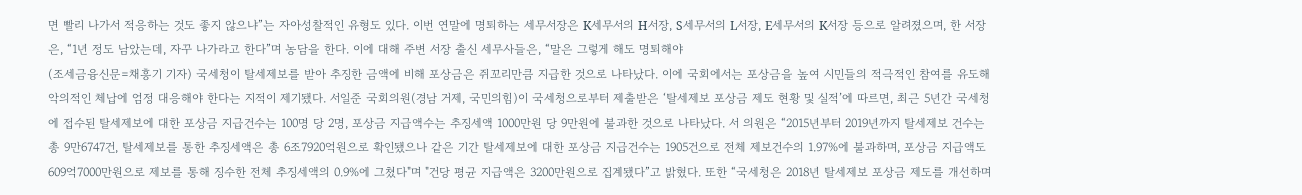면 빨리 나가서 적응하는 것도 좋지 않으냐”는 자아성찰적인 유형도 있다. 이번 연말에 명퇴하는 세무서장은 K세무서의 H서장, S세무서의 L서장, E세무서의 K서장 등으로 알려졌으며, 한 서장은, “1년 정도 남았는데, 자꾸 나가라고 한다”며 농담을 한다. 이에 대해 주변 서장 출신 세무사들은, “말은 그렇게 해도 명퇴해야
(조세금융신문=채흥기 기자) 국세청이 탈세제보를 받아 추징한 금액에 비해 포상금은 쥐꼬리만큼 지급한 것으로 나타났다. 이에 국회에서는 포상금을 높여 시민들의 적극적인 참여를 유도해 악의적인 체납에 엄정 대응해야 한다는 지적이 제기됐다. 서일준 국회의원(경남 거제, 국민의힘)이 국세청으로부터 제출받은 ‘탈세제보 포상금 제도 현황 및 실적’에 따르면, 최근 5년간 국세청에 접수된 탈세제보에 대한 포상금 지급건수는 100명 당 2명, 포상금 지급액수는 추징세액 1000만원 당 9만원에 불과한 것으로 나타났다. 서 의원은 “2015년부터 2019년까지 탈세제보 건수는 총 9만6747건, 탈세제보를 통한 추징세액은 총 6조7920억원으로 확인됐으나 같은 기간 탈세제보에 대한 포상금 지급건수는 1905건으로 전체 제보건수의 1.97%에 불과하며, 포상금 지급액도 609억7000만원으로 제보를 통해 징수한 전체 추징세액의 0.9%에 그쳤다"며 "건당 평균 지급액은 3200만원으로 집계됐다”고 밝혔다. 또한 “국세청은 2018년 탈세제보 포상금 제도를 개선하며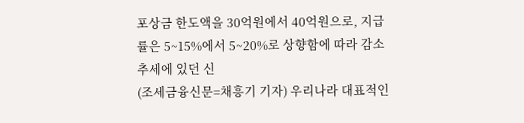포상금 한도액을 30억원에서 40억원으로, 지급률은 5~15%에서 5~20%로 상향함에 따라 감소 추세에 있던 신
(조세금융신문=채흥기 기자) 우리나라 대표적인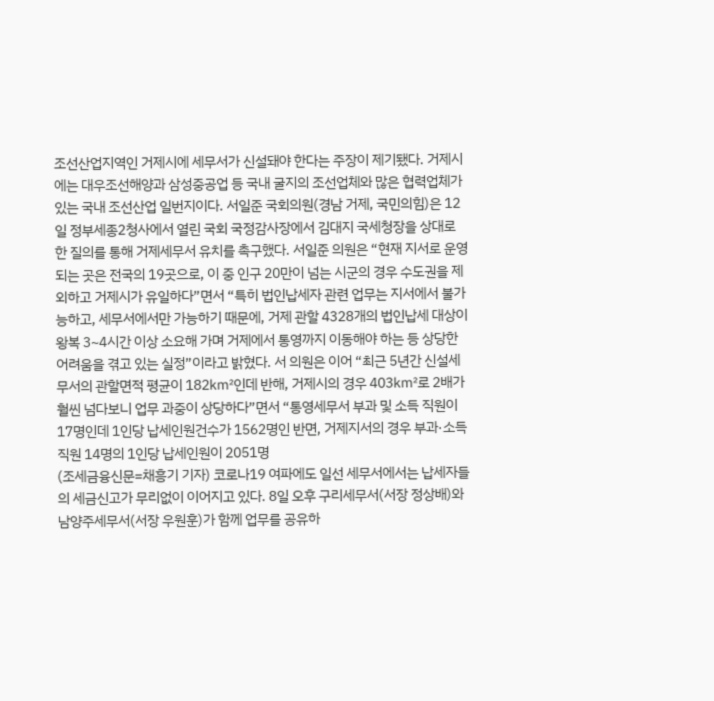조선산업지역인 거제시에 세무서가 신설돼야 한다는 주장이 제기됐다. 거제시에는 대우조선해양과 삼성중공업 등 국내 굴지의 조선업체와 많은 협력업체가 있는 국내 조선산업 일번지이다. 서일준 국회의원(경남 거제, 국민의힘)은 12일 정부세종2청사에서 열린 국회 국정감사장에서 김대지 국세청장을 상대로 한 질의를 통해 거제세무서 유치를 촉구했다. 서일준 의원은 “현재 지서로 운영되는 곳은 전국의 19곳으로, 이 중 인구 20만이 넘는 시군의 경우 수도권을 제외하고 거제시가 유일하다”면서 “특히 법인납세자 관련 업무는 지서에서 불가능하고, 세무서에서만 가능하기 때문에, 거제 관할 4328개의 법인납세 대상이 왕복 3~4시간 이상 소요해 가며 거제에서 통영까지 이동해야 하는 등 상당한 어려움을 겪고 있는 실정”이라고 밝혔다. 서 의원은 이어 “최근 5년간 신설세무서의 관할면적 평균이 182㎢인데 반해, 거제시의 경우 403㎢로 2배가 훨씬 넘다보니 업무 과중이 상당하다”면서 “통영세무서 부과 및 소득 직원이 17명인데 1인당 납세인원건수가 1562명인 반면, 거제지서의 경우 부과·소득 직원 14명의 1인당 납세인원이 2051명
(조세금융신문=채흥기 기자) 코로나19 여파에도 일선 세무서에서는 납세자들의 세금신고가 무리없이 이어지고 있다. 8일 오후 구리세무서(서장 정상배)와 남양주세무서(서장 우원훈)가 함께 업무를 공유하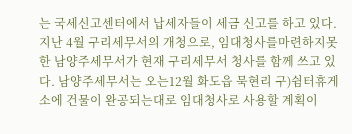는 국세신고센터에서 납세자들이 세금 신고를 하고 있다. 지난 4월 구리세무서의 개청으로, 임대청사를마련하지못한 남양주세무서가 현재 구리세무서 청사를 함께 쓰고 있다. 남양주세무서는 오는12월 화도읍 묵현리 구)쉼터휴게소에 건물이 완공되는대로 임대청사로 사용할 계획이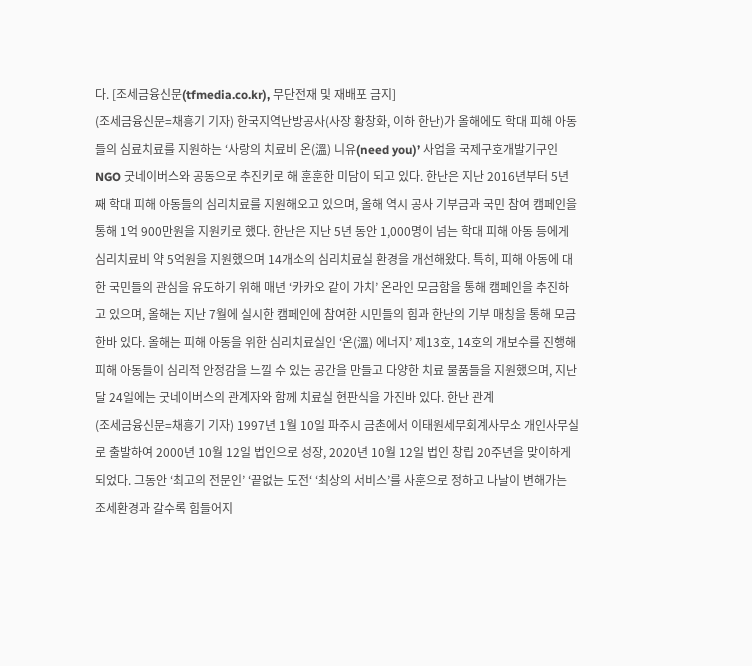다. [조세금융신문(tfmedia.co.kr), 무단전재 및 재배포 금지]
(조세금융신문=채흥기 기자) 한국지역난방공사(사장 황창화, 이하 한난)가 올해에도 학대 피해 아동들의 심료치료를 지원하는 ‘사랑의 치료비 온(溫) 니유(need you)’ 사업을 국제구호개발기구인 NGO 굿네이버스와 공동으로 추진키로 해 훈훈한 미담이 되고 있다. 한난은 지난 2016년부터 5년째 학대 피해 아동들의 심리치료를 지원해오고 있으며, 올해 역시 공사 기부금과 국민 참여 캠페인을 통해 1억 900만원을 지원키로 했다. 한난은 지난 5년 동안 1,000명이 넘는 학대 피해 아동 등에게 심리치료비 약 5억원을 지원했으며 14개소의 심리치료실 환경을 개선해왔다. 특히, 피해 아동에 대한 국민들의 관심을 유도하기 위해 매년 ‘카카오 같이 가치’ 온라인 모금함을 통해 캠페인을 추진하고 있으며, 올해는 지난 7월에 실시한 캠페인에 참여한 시민들의 힘과 한난의 기부 매칭을 통해 모금한바 있다. 올해는 피해 아동을 위한 심리치료실인 ‘온(溫) 에너지’ 제13호, 14호의 개보수를 진행해 피해 아동들이 심리적 안정감을 느낄 수 있는 공간을 만들고 다양한 치료 물품들을 지원했으며, 지난달 24일에는 굿네이버스의 관계자와 함께 치료실 현판식을 가진바 있다. 한난 관계
(조세금융신문=채흥기 기자) 1997년 1월 10일 파주시 금촌에서 이태원세무회계사무소 개인사무실로 출발하여 2000년 10월 12일 법인으로 성장, 2020년 10월 12일 법인 창립 20주년을 맞이하게 되었다. 그동안 ‘최고의 전문인’ ‘끝없는 도전‘ ‘최상의 서비스’를 사훈으로 정하고 나날이 변해가는 조세환경과 갈수록 힘들어지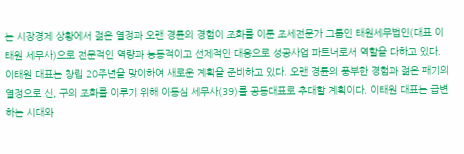는 시장경제 상황에서 젊은 열정과 오랜 경륜의 경험이 조화를 이룬 조세전문가 그룹인 태원세무법인(대표 이태원 세무사)으로 전문적인 역량과 능동적이고 선제적인 대응으로 성공사업 파트너로서 역할을 다하고 있다. 이태원 대표는 창립 20주년을 맞이하여 새로운 계획을 준비하고 있다. 오랜 경륜의 풍부한 경험과 젊은 패기의 열정으로 신, 구의 조화를 이루기 위해 이동심 세무사(39)를 공동대표로 추대할 계획이다. 이태원 대표는 급변하는 시대와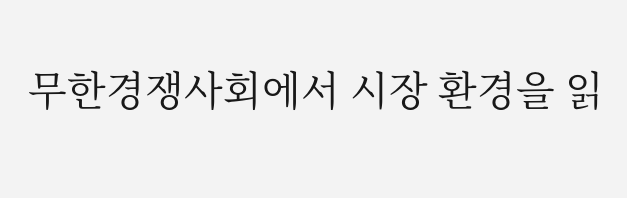무한경쟁사회에서 시장 환경을 읽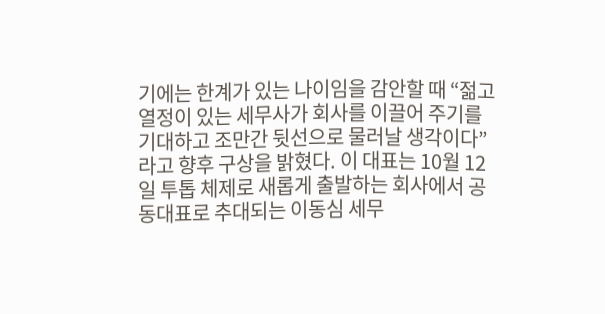기에는 한계가 있는 나이임을 감안할 때 “젊고 열정이 있는 세무사가 회사를 이끌어 주기를 기대하고 조만간 뒷선으로 물러날 생각이다” 라고 향후 구상을 밝혔다. 이 대표는 10월 12일 투톱 체제로 새롭게 출발하는 회사에서 공동대표로 추대되는 이동심 세무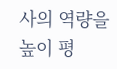사의 역량을 높이 평